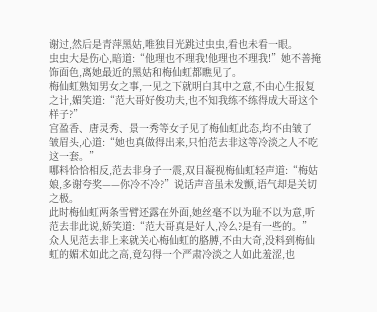谢过,然后是青萍黑姑,唯独目光跳过虫虫,看也未看一眼。
虫虫大是伤心,暗道:“他理也不理我!他理也不理我!”她不善掩饰面色,离她最近的黑姑和梅仙虹都瞧见了。
梅仙虹熟知男女之事,一见之下就明白其中之意,不由心生报复之计,媚笑道:“范大哥好俊功夫,也不知我练不练得成大哥这个样子?”
宫盈香、唐灵秀、景一秀等女子见了梅仙虹此态,均不由皱了皱眉头,心道:“她也真做得出来,只怕范去非这等冷淡之人不吃这一套。”
哪料恰恰相反,范去非身子一震,双目凝视梅仙虹轻声道:“梅姑娘,多谢夸奖——你冷不冷?”说话声音虽未发颤,语气却是关切之极。
此时梅仙虹两条雪臂还露在外面,她丝毫不以为耻不以为意,听范去非此说,娇笑道:“范大哥真是好人,冷么?是有一些的。”众人见范去非上来就关心梅仙虹的胳膊,不由大奇,没料到梅仙虹的媚术如此之高,竟勾得一个严肃冷淡之人如此羞涩,也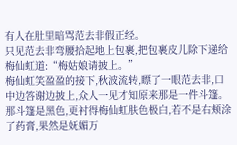有人在肚里暗骂范去非假正经。
只见范去非弯腰拾起地上包裹,把包裹皮儿除下递给梅仙虹道:“梅姑娘请披上。”
梅仙虹笑盈盈的接下,秋波流转,瞟了一眼范去非,口中边答谢边披上,众人一见才知原来那是一件斗篷。那斗篷是黑色,更衬得梅仙虹肤色极白,若不是右颊涂了药膏,果然是妩媚万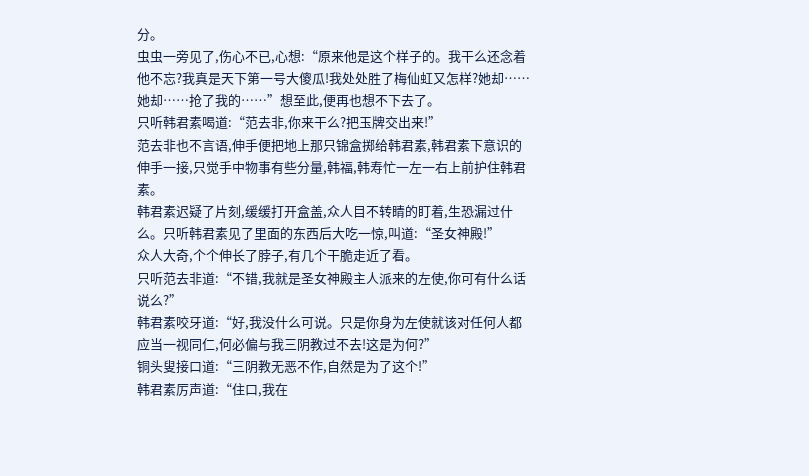分。
虫虫一旁见了,伤心不已,心想:“原来他是这个样子的。我干么还念着他不忘?我真是天下第一号大傻瓜!我处处胜了梅仙虹又怎样?她却……她却……抢了我的……”想至此,便再也想不下去了。
只听韩君素喝道:“范去非,你来干么?把玉牌交出来!”
范去非也不言语,伸手便把地上那只锦盒掷给韩君素,韩君素下意识的伸手一接,只觉手中物事有些分量,韩福,韩寿忙一左一右上前护住韩君素。
韩君素迟疑了片刻,缓缓打开盒盖,众人目不转睛的盯着,生恐漏过什么。只听韩君素见了里面的东西后大吃一惊,叫道:“圣女神殿!”
众人大奇,个个伸长了脖子,有几个干脆走近了看。
只听范去非道:“不错,我就是圣女神殿主人派来的左使,你可有什么话说么?”
韩君素咬牙道:“好,我没什么可说。只是你身为左使就该对任何人都应当一视同仁,何必偏与我三阴教过不去!这是为何?”
铜头叟接口道:“三阴教无恶不作,自然是为了这个!”
韩君素厉声道:“住口,我在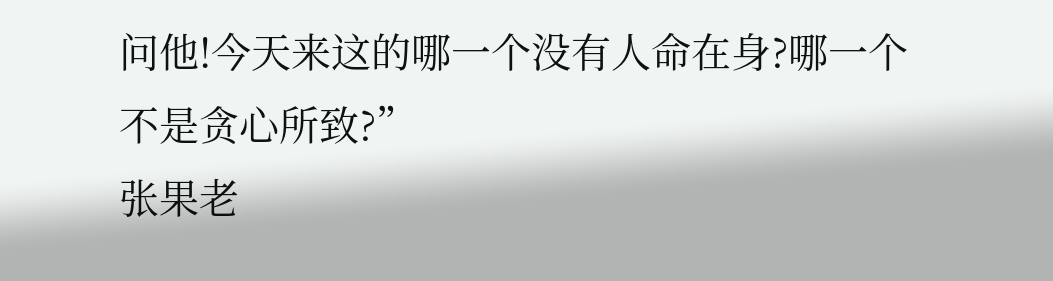问他!今天来这的哪一个没有人命在身?哪一个不是贪心所致?”
张果老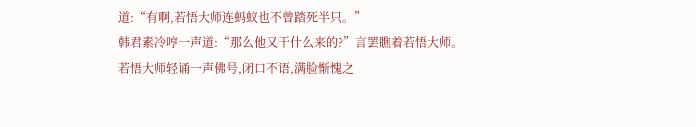道:“有啊,若悟大师连蚂蚁也不曾踏死半只。”
韩君素冷哼一声道:“那么他又干什么来的?”言罢瞧着若悟大师。
若悟大师轻诵一声佛号,闭口不语,满脸惭愧之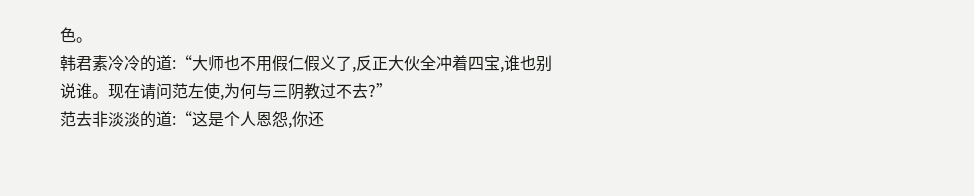色。
韩君素冷冷的道:“大师也不用假仁假义了,反正大伙全冲着四宝,谁也别说谁。现在请问范左使,为何与三阴教过不去?”
范去非淡淡的道:“这是个人恩怨,你还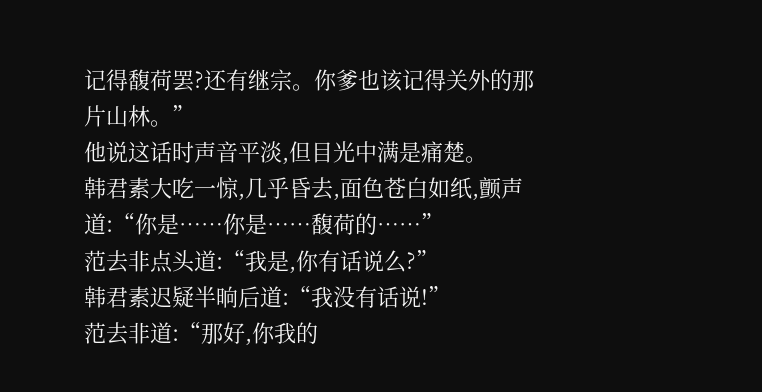记得馥荷罢?还有继宗。你爹也该记得关外的那片山林。”
他说这话时声音平淡,但目光中满是痛楚。
韩君素大吃一惊,几乎昏去,面色苍白如纸,颤声道:“你是……你是……馥荷的……”
范去非点头道:“我是,你有话说么?”
韩君素迟疑半晌后道:“我没有话说!”
范去非道:“那好,你我的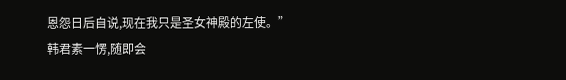恩怨日后自说,现在我只是圣女神殿的左使。”
韩君素一愣,随即会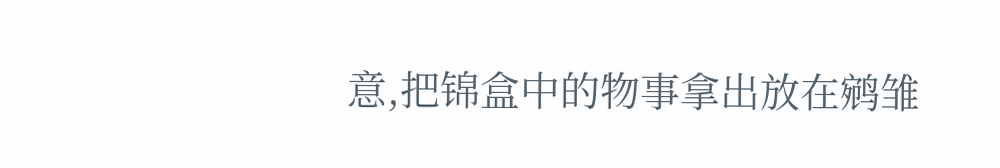意,把锦盒中的物事拿出放在鹓雏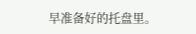早准备好的托盘里。